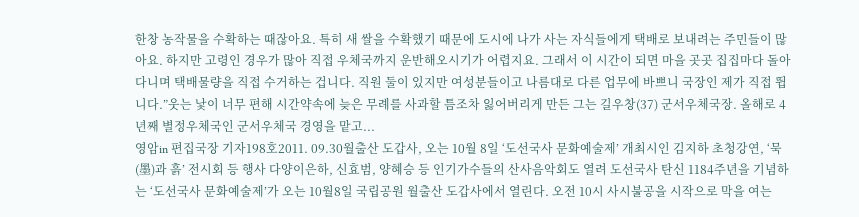한창 농작물을 수확하는 때잖아요. 특히 새 쌀을 수확했기 때문에 도시에 나가 사는 자식들에게 택배로 보내려는 주민들이 많아요. 하지만 고령인 경우가 많아 직접 우체국까지 운반해오시기가 어렵지요. 그래서 이 시간이 되면 마을 곳곳 집집마다 돌아다니며 택배물량을 직접 수거하는 겁니다. 직원 둘이 있지만 여성분들이고 나름대로 다른 업무에 바쁘니 국장인 제가 직접 뜁니다.”웃는 낯이 너무 편해 시간약속에 늦은 무례를 사과할 틈조차 잃어버리게 만든 그는 길우창(37) 군서우체국장. 올해로 4년째 별정우체국인 군서우체국 경영을 맡고...
영암in 편집국장 기자198호2011. 09.30월출산 도갑사, 오는 10월 8일 ‘도선국사 문화예술제’ 개최시인 김지하 초청강연, ‘묵(墨)과 흙’ 전시회 등 행사 다양이은하, 신효범, 양혜승 등 인기가수들의 산사음악회도 열려 도선국사 탄신 1184주년을 기념하는 ‘도선국사 문화예술제’가 오는 10월8일 국립공원 월출산 도갑사에서 열린다. 오전 10시 사시불공을 시작으로 막을 여는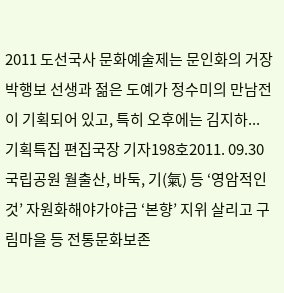2011 도선국사 문화예술제는 문인화의 거장 박행보 선생과 젊은 도예가 정수미의 만남전이 기획되어 있고, 특히 오후에는 김지하...
기획특집 편집국장 기자198호2011. 09.30국립공원 월출산, 바둑, 기(氣) 등 ‘영암적인 것’ 자원화해야가야금 ‘본향’ 지위 살리고 구림마을 등 전통문화보존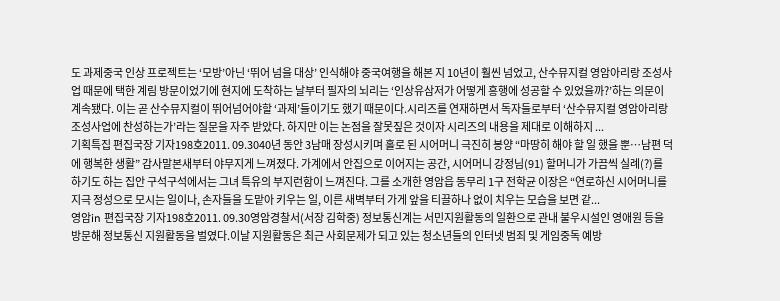도 과제중국 인상 프로젝트는 ‘모방’아닌 ‘뛰어 넘을 대상’ 인식해야 중국여행을 해본 지 10년이 훨씬 넘었고, 산수뮤지컬 영암아리랑 조성사업 때문에 택한 계림 방문이었기에 현지에 도착하는 날부터 필자의 뇌리는 ‘인상유삼저가 어떻게 흥행에 성공할 수 있었을까?’하는 의문이 계속됐다. 이는 곧 산수뮤지컬이 뛰어넘어야할 ‘과제’들이기도 했기 때문이다.시리즈를 연재하면서 독자들로부터 ‘산수뮤지컬 영암아리랑 조성사업에 찬성하는가’라는 질문을 자주 받았다. 하지만 이는 논점을 잘못짚은 것이자 시리즈의 내용을 제대로 이해하지 ...
기획특집 편집국장 기자198호2011. 09.3040년 동안 3남매 장성시키며 홀로 된 시어머니 극진히 봉양 “마땅히 해야 할 일 했을 뿐…남편 덕에 행복한 생활” 감사말본새부터 야무지게 느껴졌다. 가계에서 안집으로 이어지는 공간, 시어머니 강정님(91) 할머니가 가끔씩 실례(?)를 하기도 하는 집안 구석구석에서는 그녀 특유의 부지런함이 느껴진다. 그를 소개한 영암읍 동무리 1구 전학균 이장은 “연로하신 시어머니를 지극 정성으로 모시는 일이나, 손자들을 도맡아 키우는 일, 이른 새벽부터 가게 앞을 티끌하나 없이 치우는 모습을 보면 같...
영암in 편집국장 기자198호2011. 09.30영암경찰서(서장 김학중) 정보통신계는 서민지원활동의 일환으로 관내 불우시설인 영애원 등을 방문해 정보통신 지원활동을 벌였다.이날 지원활동은 최근 사회문제가 되고 있는 청소년들의 인터넷 범죄 및 게임중독 예방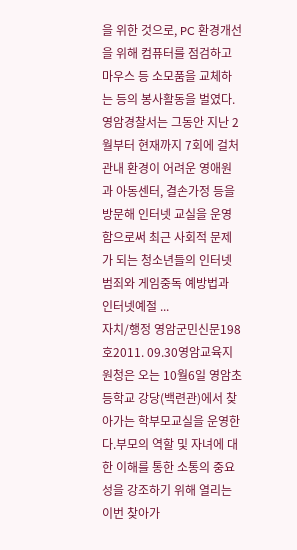을 위한 것으로, PC 환경개선을 위해 컴퓨터를 점검하고 마우스 등 소모품을 교체하는 등의 봉사활동을 벌였다.영암경찰서는 그동안 지난 2월부터 현재까지 7회에 걸처 관내 환경이 어려운 영애원과 아동센터, 결손가정 등을 방문해 인터넷 교실을 운영함으로써 최근 사회적 문제가 되는 청소년들의 인터넷 범죄와 게임중독 예방법과 인터넷예절 ...
자치/행정 영암군민신문198호2011. 09.30영암교육지원청은 오는 10월6일 영암초등학교 강당(백련관)에서 찾아가는 학부모교실을 운영한다.부모의 역할 및 자녀에 대한 이해를 통한 소통의 중요성을 강조하기 위해 열리는 이번 찾아가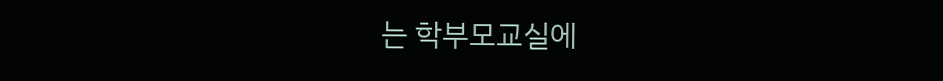는 학부모교실에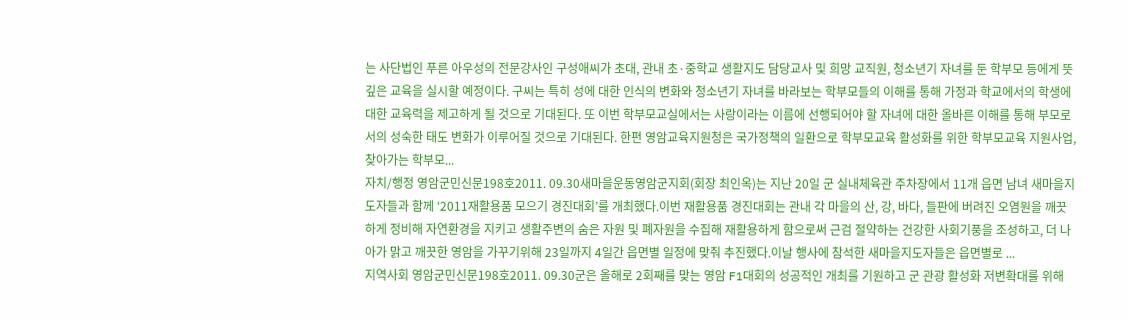는 사단법인 푸른 아우성의 전문강사인 구성애씨가 초대, 관내 초·중학교 생활지도 담당교사 및 희망 교직원, 청소년기 자녀를 둔 학부모 등에게 뜻깊은 교육을 실시할 예정이다. 구씨는 특히 성에 대한 인식의 변화와 청소년기 자녀를 바라보는 학부모들의 이해를 통해 가정과 학교에서의 학생에 대한 교육력을 제고하게 될 것으로 기대된다. 또 이번 학부모교실에서는 사랑이라는 이름에 선행되어야 할 자녀에 대한 올바른 이해를 통해 부모로서의 성숙한 태도 변화가 이루어질 것으로 기대된다. 한편 영암교육지원청은 국가정책의 일환으로 학부모교육 활성화를 위한 학부모교육 지원사업, 찾아가는 학부모...
자치/행정 영암군민신문198호2011. 09.30새마을운동영암군지회(회장 최인옥)는 지난 20일 군 실내체육관 주차장에서 11개 읍면 남녀 새마을지도자들과 함께 ‘2011재활용품 모으기 경진대회’를 개최했다.이번 재활용품 경진대회는 관내 각 마을의 산, 강, 바다, 들판에 버려진 오염원을 깨끗하게 정비해 자연환경을 지키고 생활주변의 숨은 자원 및 폐자원을 수집해 재활용하게 함으로써 근검 절약하는 건강한 사회기풍을 조성하고, 더 나아가 맑고 깨끗한 영암을 가꾸기위해 23일까지 4일간 읍면별 일정에 맞춰 추진했다.이날 행사에 참석한 새마을지도자들은 읍면별로 ...
지역사회 영암군민신문198호2011. 09.30군은 올해로 2회째를 맞는 영암 F1대회의 성공적인 개최를 기원하고 군 관광 활성화 저변확대를 위해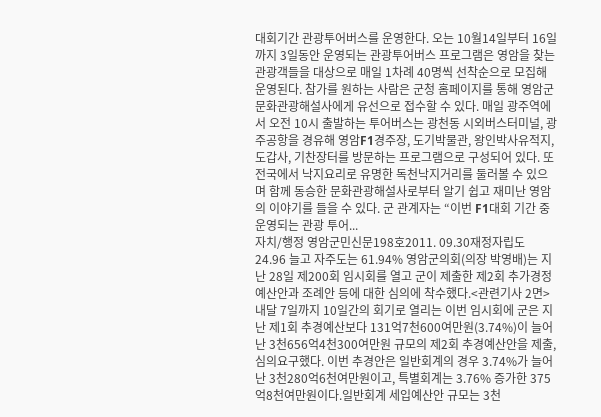대회기간 관광투어버스를 운영한다. 오는 10월14일부터 16일까지 3일동안 운영되는 관광투어버스 프로그램은 영암을 찾는 관광객들을 대상으로 매일 1차례 40명씩 선착순으로 모집해 운영된다. 참가를 원하는 사람은 군청 홈페이지를 통해 영암군 문화관광해설사에게 유선으로 접수할 수 있다. 매일 광주역에서 오전 10시 출발하는 투어버스는 광천동 시외버스터미널, 광주공항을 경유해 영암F1경주장, 도기박물관, 왕인박사유적지, 도갑사, 기찬장터를 방문하는 프로그램으로 구성되어 있다. 또 전국에서 낙지요리로 유명한 독천낙지거리를 둘러볼 수 있으며 함께 동승한 문화관광해설사로부터 알기 쉽고 재미난 영암의 이야기를 들을 수 있다. 군 관계자는 “이번 F1대회 기간 중 운영되는 관광 투어...
자치/행정 영암군민신문198호2011. 09.30재정자립도 24.96 늘고 자주도는 61.94% 영암군의회(의장 박영배)는 지난 28일 제200회 임시회를 열고 군이 제출한 제2회 추가경정예산안과 조례안 등에 대한 심의에 착수했다.<관련기사 2면>내달 7일까지 10일간의 회기로 열리는 이번 임시회에 군은 지난 제1회 추경예산보다 131억7천600여만원(3.74%)이 늘어난 3천656억4천300여만원 규모의 제2회 추경예산안을 제출, 심의요구했다. 이번 추경안은 일반회계의 경우 3.74%가 늘어난 3천280억6천여만원이고, 특별회계는 3.76% 증가한 375억8천여만원이다.일반회계 세입예산안 규모는 3천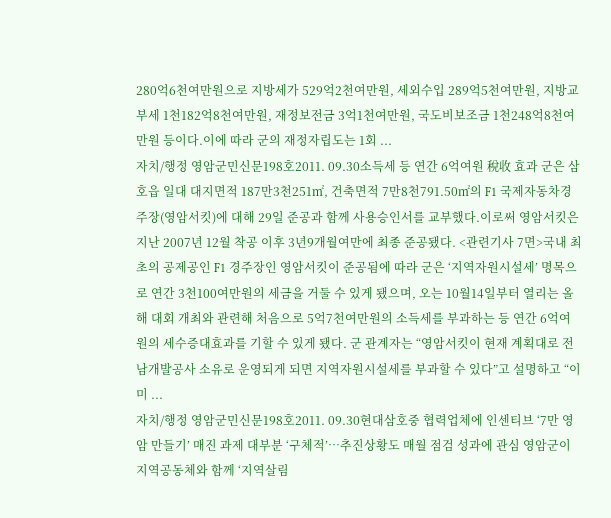280억6천여만원으로 지방세가 529억2천여만원, 세외수입 289억5천여만원, 지방교부세 1천182억8천여만원, 재정보전금 3억1천여만원, 국도비보조금 1천248억8천여만원 등이다.이에 따라 군의 재정자립도는 1회 ...
자치/행정 영암군민신문198호2011. 09.30소득세 등 연간 6억여원 稅收 효과 군은 삼호읍 일대 대지면적 187만3천251㎡, 건축면적 7만8천791.50㎡의 F1 국제자동차경주장(영암서킷)에 대해 29일 준공과 함께 사용승인서를 교부했다.이로써 영암서킷은 지난 2007년 12월 착공 이후 3년9개월여만에 최종 준공됐다. <관련기사 7면>국내 최초의 공제공인 F1 경주장인 영암서킷이 준공됨에 따라 군은 ‘지역자원시설세’ 명목으로 연간 3천100여만원의 세금을 거둘 수 있게 됐으며, 오는 10월14일부터 열리는 올해 대회 개최와 관련해 처음으로 5억7천여만원의 소득세를 부과하는 등 연간 6억여원의 세수증대효과를 기할 수 있게 됐다. 군 관계자는 “영암서킷이 현재 계획대로 전남개발공사 소유로 운영되게 되면 지역자원시설세를 부과할 수 있다”고 설명하고 “이미 ...
자치/행정 영암군민신문198호2011. 09.30현대삼호중 협력업체에 인센티브 ‘7만 영암 만들기’ 매진 과제 대부분 ‘구체적’…추진상황도 매월 점검 성과에 관심 영암군이 지역공동체와 함께 ‘지역살림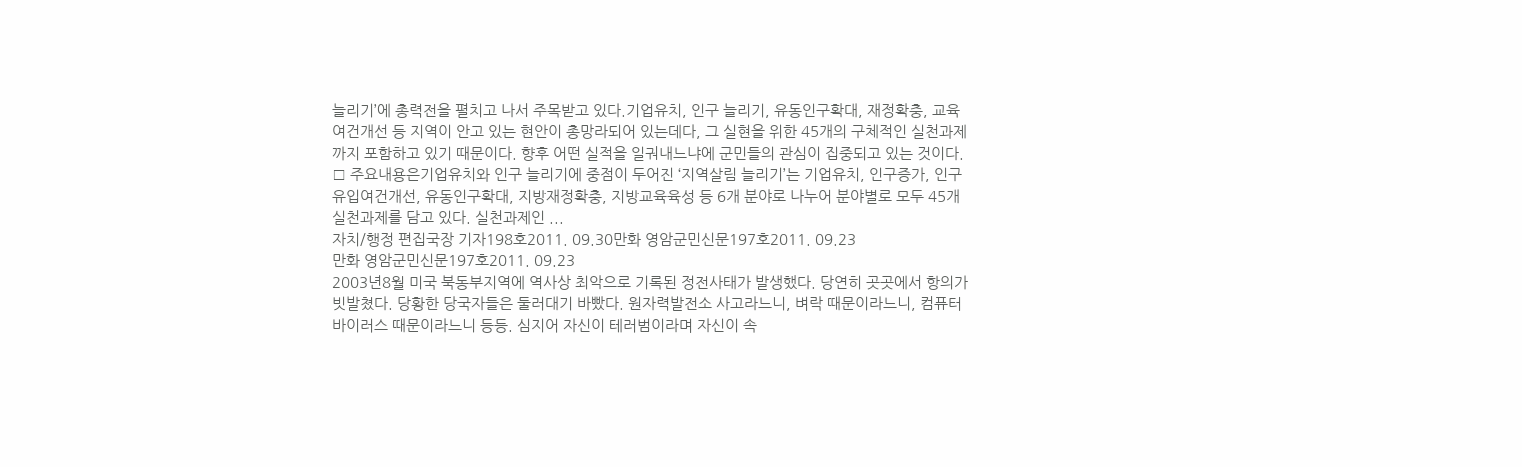늘리기’에 총력전을 펼치고 나서 주목받고 있다.기업유치, 인구 늘리기, 유동인구확대, 재정확충, 교육여건개선 등 지역이 안고 있는 현안이 총망라되어 있는데다, 그 실현을 위한 45개의 구체적인 실천과제까지 포함하고 있기 때문이다. 향후 어떤 실적을 일궈내느냐에 군민들의 관심이 집중되고 있는 것이다. □ 주요내용은기업유치와 인구 늘리기에 중점이 두어진 ‘지역살림 늘리기’는 기업유치, 인구증가, 인구유입여건개선, 유동인구확대, 지방재정확충, 지방교육육성 등 6개 분야로 나누어 분야별로 모두 45개 실천과제를 담고 있다. 실천과제인 ...
자치/행정 편집국장 기자198호2011. 09.30만화 영암군민신문197호2011. 09.23
만화 영암군민신문197호2011. 09.23
2003년8월 미국 북동부지역에 역사상 최악으로 기록된 정전사태가 발생했다. 당연히 곳곳에서 항의가 빗발쳤다. 당황한 당국자들은 둘러대기 바빴다. 원자력발전소 사고라느니, 벼락 때문이라느니, 컴퓨터 바이러스 때문이라느니 등등. 심지어 자신이 테러범이라며 자신이 속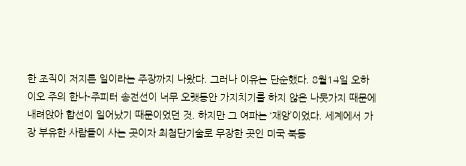한 조직이 저지른 일이라는 주장까지 나왔다. 그러나 이유는 단순했다. 8월14일 오하이오 주의 한나-주피터 송전선이 너무 오랫동안 가지치기를 하지 않은 나뭇가지 때문에 내려앉아 합선이 일어났기 때문이었던 것. 하지만 그 여파는 ‘재앙’이었다. 세계에서 가장 부유한 사람들이 사는 곳이자 최첨단기술로 무장한 곳인 미국 북동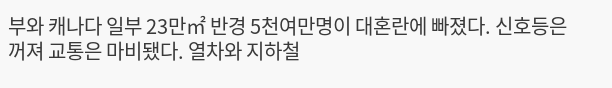부와 캐나다 일부 23만㎡ 반경 5천여만명이 대혼란에 빠졌다. 신호등은 꺼져 교통은 마비됐다. 열차와 지하철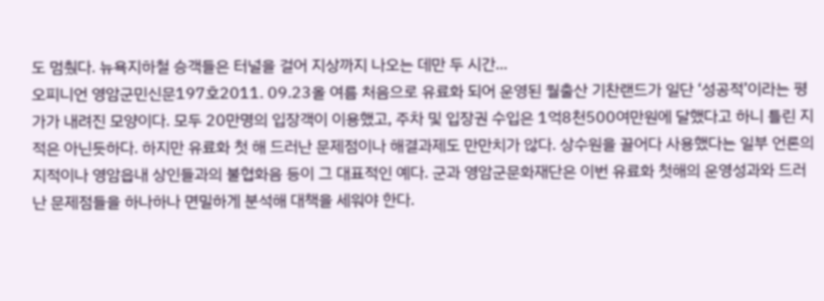도 멈췄다. 뉴욕지하철 승객들은 터널을 걸어 지상까지 나오는 데만 두 시간...
오피니언 영암군민신문197호2011. 09.23올 여름 처음으로 유료화 되어 운영된 월출산 기찬랜드가 일단 ‘성공적’이라는 평가가 내려진 모양이다. 모두 20만명의 입장객이 이용했고, 주차 및 입장권 수입은 1억8천500여만원에 달했다고 하니 틀린 지적은 아닌듯하다. 하지만 유료화 첫 해 드러난 문제점이나 해결과제도 만만치가 않다. 상수원을 끌어다 사용했다는 일부 언론의 지적이나 영암읍내 상인들과의 불협화음 등이 그 대표적인 예다. 군과 영암군문화재단은 이번 유료화 첫해의 운영성과와 드러난 문제점들을 하나하나 면밀하게 분석해 대책을 세워야 한다.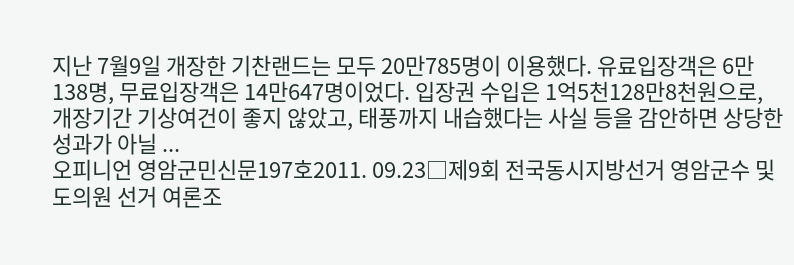지난 7월9일 개장한 기찬랜드는 모두 20만785명이 이용했다. 유료입장객은 6만138명, 무료입장객은 14만647명이었다. 입장권 수입은 1억5천128만8천원으로, 개장기간 기상여건이 좋지 않았고, 태풍까지 내습했다는 사실 등을 감안하면 상당한 성과가 아닐 ...
오피니언 영암군민신문197호2011. 09.23□제9회 전국동시지방선거 영암군수 및 도의원 선거 여론조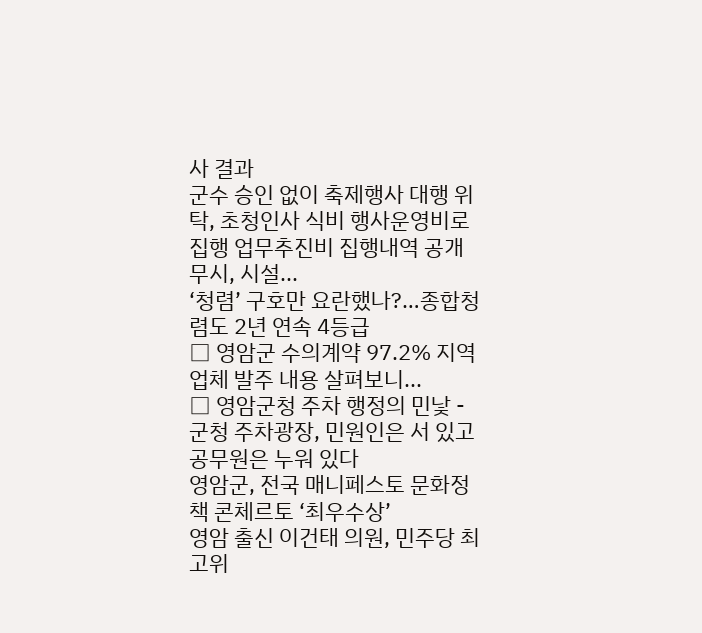사 결과
군수 승인 없이 축제행사 대행 위탁, 초청인사 식비 행사운영비로 집행 업무추진비 집행내역 공개 무시, 시설...
‘청렴’ 구호만 요란했나?…종합청렴도 2년 연속 4등급
□ 영암군 수의계약 97.2% 지역업체 발주 내용 살펴보니...
□ 영암군청 주차 행정의 민낯 - 군청 주차광장, 민원인은 서 있고 공무원은 누워 있다
영암군, 전국 매니페스토 문화정책 콘체르토 ‘최우수상’
영암 출신 이건태 의원, 민주당 최고위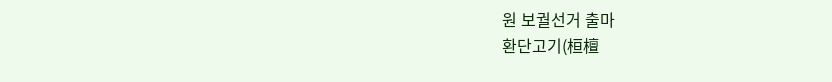원 보궐선거 출마
환단고기(桓檀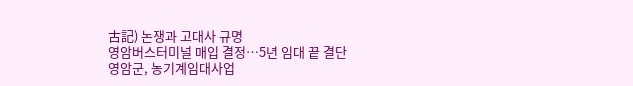古記) 논쟁과 고대사 규명
영암버스터미널 매입 결정…5년 임대 끝 결단
영암군, 농기계임대사업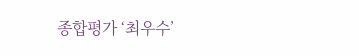종합평가 ‘최우수’